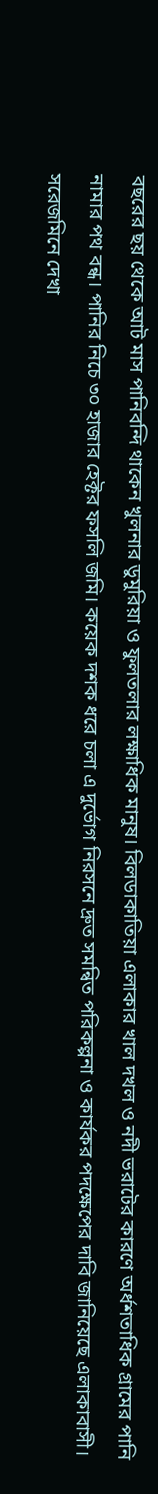বছরের ছয় থেকে আট মাস পানিবন্দি থাকেন খুলনার ডুমুরিয়া ও ফুলতলার লক্ষাধিক মানুষ। বিলডাকাতিয়া এলাকার খাল দখল ও নদী ভরাটের কারণে অর্ধশতাধিক গ্রামের পানি নামার পথ বন্ধ। পানির নিচে ৩০ হাজার হেক্টর ফসলি জমি। কয়েক দশক ধরে চলা এ দুর্ভোগ নিরসনে দ্রুত সমন্বিত পরিকল্পনা ও কার্যকর পদক্ষেপের দাবি জানিয়েছে এলাকাবাসী।
সরেজমিনে দেখা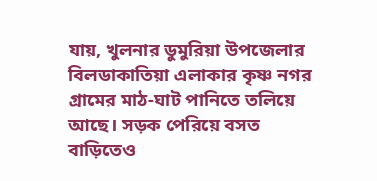যায়, খুলনার ডুমুরিয়া উপজেলার বিলডাকাতিয়া এলাকার কৃষ্ণ নগর গ্রামের মাঠ-ঘাট পানিতে তলিয়ে আছে। সড়ক পেরিয়ে বসত বাড়িতেও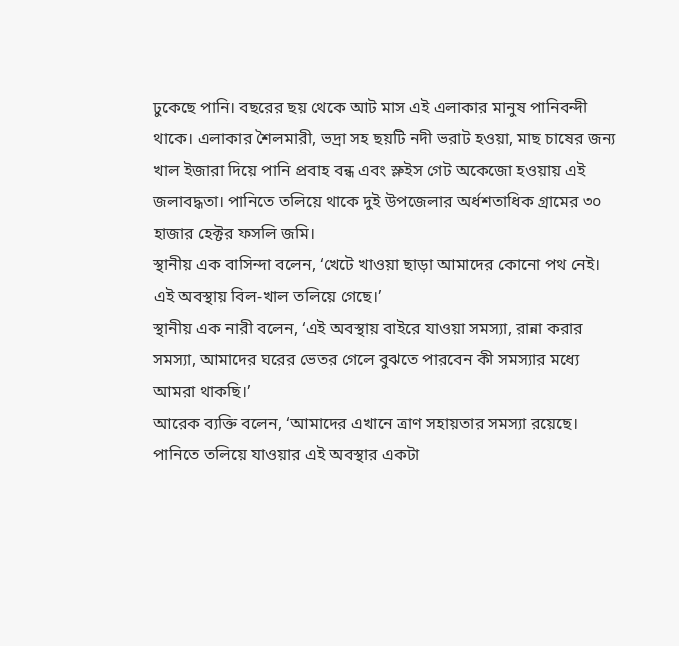ঢুকেছে পানি। বছরের ছয় থেকে আট মাস এই এলাকার মানুষ পানিবন্দী থাকে। এলাকার শৈলমারী, ভদ্রা সহ ছয়টি নদী ভরাট হওয়া, মাছ চাষের জন্য খাল ইজারা দিয়ে পানি প্রবাহ বন্ধ এবং স্লুইস গেট অকেজো হওয়ায় এই জলাবদ্ধতা। পানিতে তলিয়ে থাকে দুই উপজেলার অর্ধশতাধিক গ্রামের ৩০ হাজার হেক্টর ফসলি জমি।
স্থানীয় এক বাসিন্দা বলেন, ‘খেটে খাওয়া ছাড়া আমাদের কোনো পথ নেই। এই অবস্থায় বিল-খাল তলিয়ে গেছে।’
স্থানীয় এক নারী বলেন, ‘এই অবস্থায় বাইরে যাওয়া সমস্যা, রান্না করার সমস্যা, আমাদের ঘরের ভেতর গেলে বুঝতে পারবেন কী সমস্যার মধ্যে আমরা থাকছি।’
আরেক ব্যক্তি বলেন, ‘আমাদের এখানে ত্রাণ সহায়তার সমস্যা রয়েছে। পানিতে তলিয়ে যাওয়ার এই অবস্থার একটা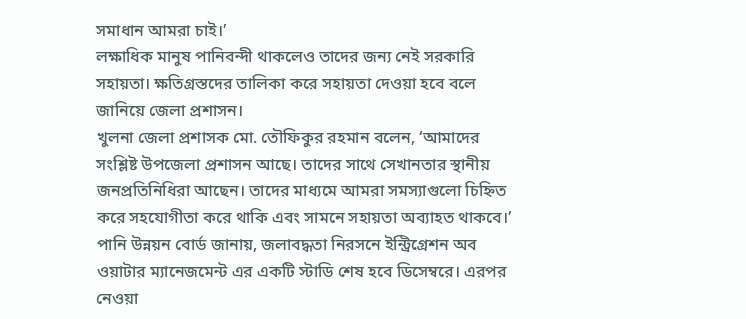সমাধান আমরা চাই।’
লক্ষাধিক মানুষ পানিবন্দী থাকলেও তাদের জন্য নেই সরকারি সহায়তা। ক্ষতিগ্রস্তদের তালিকা করে সহায়তা দেওয়া হবে বলে জানিয়ে জেলা প্রশাসন।
খুলনা জেলা প্রশাসক মো. তৌফিকুর রহমান বলেন, ‘আমাদের সংশ্লিষ্ট উপজেলা প্রশাসন আছে। তাদের সাথে সেখানতার স্থানীয় জনপ্রতিনিধিরা আছেন। তাদের মাধ্যমে আমরা সমস্যাগুলো চিহ্নিত করে সহযোগীতা করে থাকি এবং সামনে সহায়তা অব্যাহত থাকবে।’
পানি উন্নয়ন বোর্ড জানায়, জলাবদ্ধতা নিরসনে ইন্ট্রিগ্রেশন অব ওয়াটার ম্যানেজমেন্ট এর একটি স্টাডি শেষ হবে ডিসেম্বরে। এরপর নেওয়া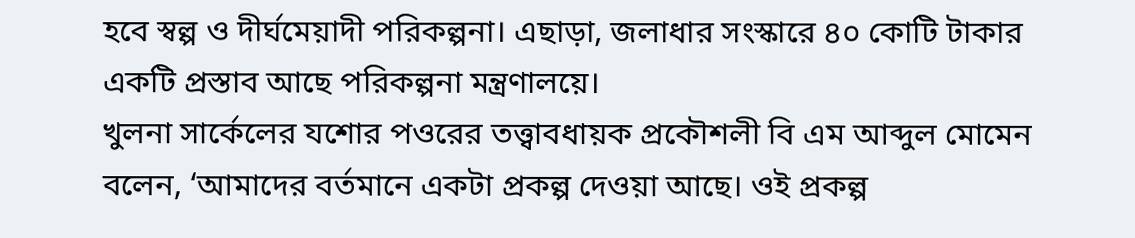হবে স্বল্প ও দীর্ঘমেয়াদী পরিকল্পনা। এছাড়া, জলাধার সংস্কারে ৪০ কোটি টাকার একটি প্রস্তাব আছে পরিকল্পনা মন্ত্রণালয়ে।
খুলনা সার্কেলের যশোর পওরের তত্ত্বাবধায়ক প্রকৌশলী বি এম আব্দুল মোমেন বলেন, ‘আমাদের বর্তমানে একটা প্রকল্প দেওয়া আছে। ওই প্রকল্প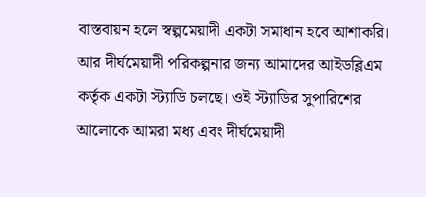বাস্তবায়ন হলে স্বল্পমেয়াদী একটা সমাধান হবে আশাকরি। আর দীর্ঘমেয়াদী পরিকল্পনার জন্য আমাদের আইডব্লিএম কর্তৃক একটা স্ট্যাডি চলছে। ওই স্ট্যাডির সুপারিশের আলোকে আমরা মধ্য এবং দীর্ঘমেয়াদী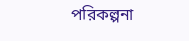পরিকল্পনা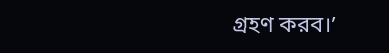গ্রহণ করব।’